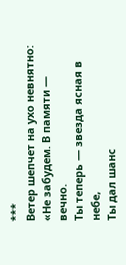***
Ветер шепчет на ухо невнятно:
«Не забудем. В памяти — вечно.
Ты теперь — звезда ясная в небе,
Ты дал шанс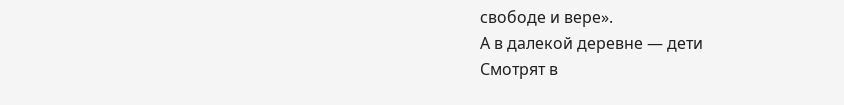свободе и вере».
А в далекой деревне — дети
Смотрят в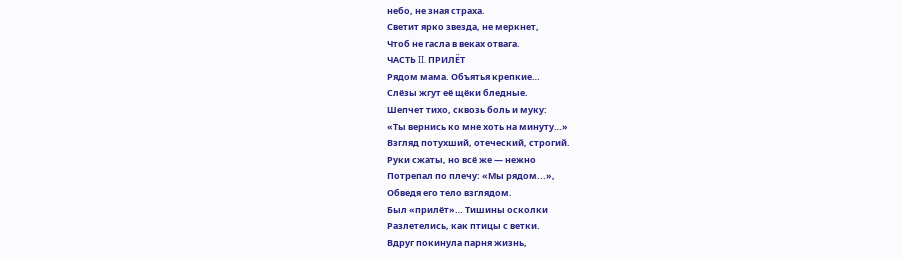небо, не зная страха.
Светит ярко звезда, не меркнет,
Чтоб не гасла в веках отвага.
ЧАСТЬ II. ПРИЛЁТ
Рядом мама. Объятья крепкие…
Слёзы жгут её щёки бледные.
Шепчет тихо, сквозь боль и муку:
«Ты вернись ко мне хоть на минуту…»
Взгляд потухший, отеческий, строгий.
Руки сжаты, но всё же — нежно
Потрепал по плечу: «Мы рядом...»,
Обведя его тело взглядом.
Был «прилёт»… Тишины осколки
Разлетелись, как птицы с ветки.
Вдруг покинула парня жизнь,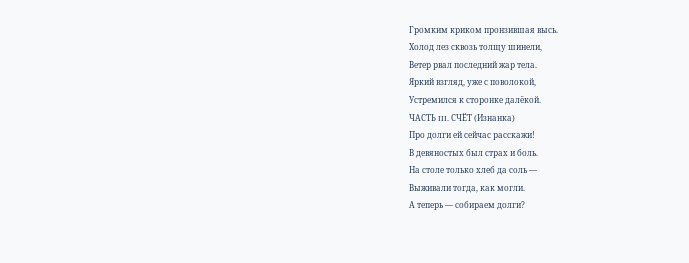Громким криком пронзившая высь.
Холод лез сквозь толщу шинели,
Ветер рвал последний жар тела.
Яркий взгляд, уже с поволокой,
Устремился к сторонке далёкой.
ЧАСТЬ III. СЧЁТ (Изнанка)
Про долги ей сейчас расскажи!
В девяностых был страх и боль.
На столе только хлеб да соль —
Выживали тогда, как могли.
А теперь — собираем долги?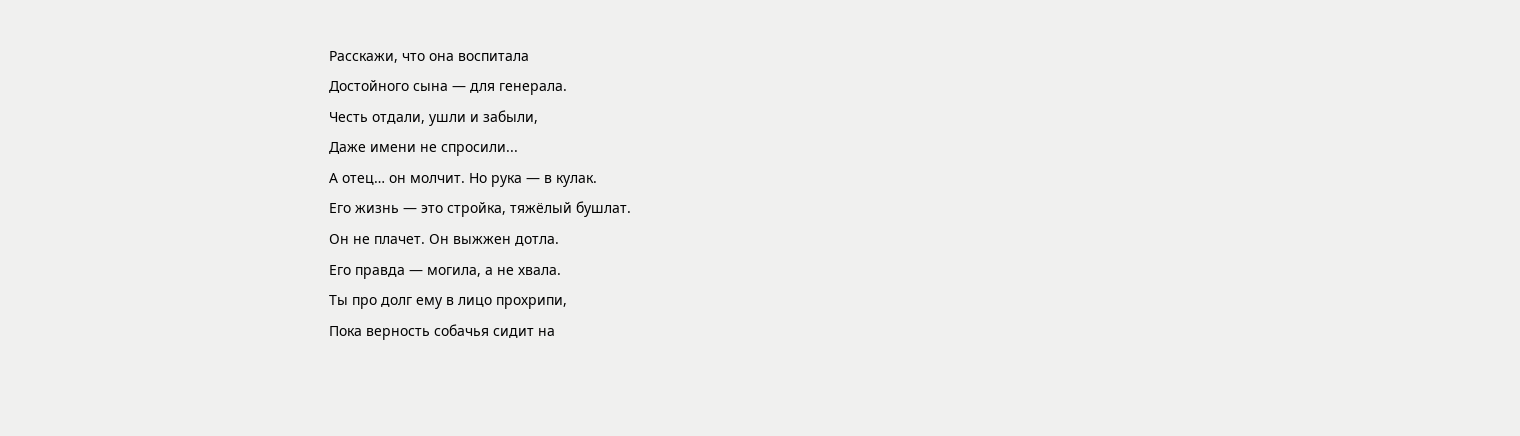Расскажи, что она воспитала
Достойного сына — для генерала.
Честь отдали, ушли и забыли,
Даже имени не спросили...
А отец… он молчит. Но рука — в кулак.
Его жизнь — это стройка, тяжёлый бушлат.
Он не плачет. Он выжжен дотла.
Его правда — могила, а не хвала.
Ты про долг ему в лицо прохрипи,
Пока верность собачья сидит на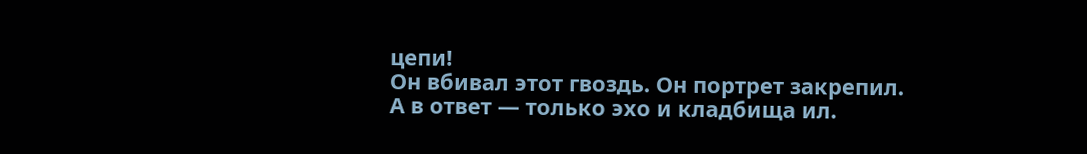цепи!
Он вбивал этот гвоздь. Он портрет закрепил.
А в ответ — только эхо и кладбища ил.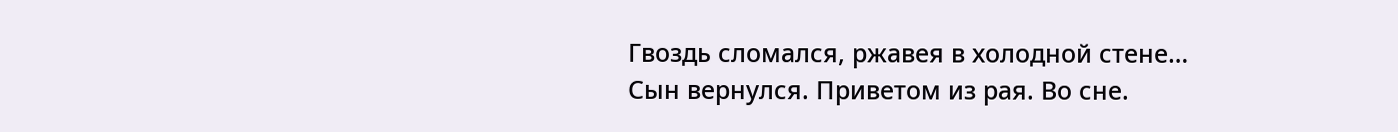Гвоздь сломался, ржавея в холодной стене…
Сын вернулся. Приветом из рая. Во сне.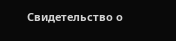Свидетельство о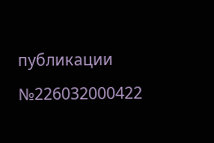публикации №226032000422